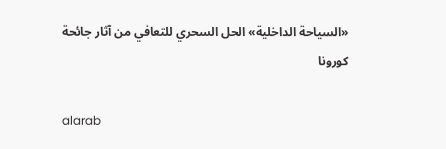«السياحة الداخلية» الحل السحري للتعافي من آثار جائحة كورونا

alarab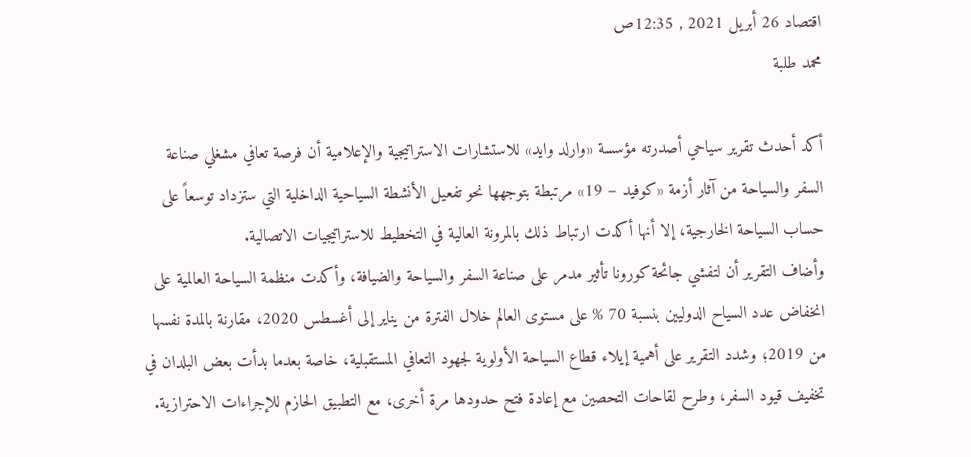اقتصاد 26 أبريل 2021 , 12:35ص
محمد طلبة

أكد أحدث تقرير سياحي أصدرته مؤسسة «وارلد وايد» للاستشارات الاستراتيجية والإعلامية أن فرصة تعافي مشغلي صناعة السفر والسياحة من آثار أزمة «كوفيد – 19» مرتبطة بتوجهها نحو تفعيل الأنشطة السياحية الداخلية التي ستزداد توسعاً على حساب السياحة الخارجية، إلا أنها أكدت ارتباط ذلك بالمرونة العالية في التخطيط للاستراتيجيات الاتصالية.
وأضاف التقرير أن لتفشي جائحة كورونا تأثير مدمر على صناعة السفر والسياحة والضيافة، وأكدت منظمة السياحة العالمية على انخفاض عدد السياح الدوليين بنسبة 70 % على مستوى العالم خلال الفترة من يناير إلى أغسطس 2020، مقارنة بالمدة نفسها من 2019؛ وشدد التقرير على أهمية إيلاء قطاع السياحة الأولوية لجهود التعافي المستقبلية، خاصة بعدما بدأت بعض البلدان في تخفيف قيود السفر، وطرح لقاحات التحصين مع إعادة فتح حدودها مرة أخرى، مع التطبيق الحازم للإجراءات الاحترازية.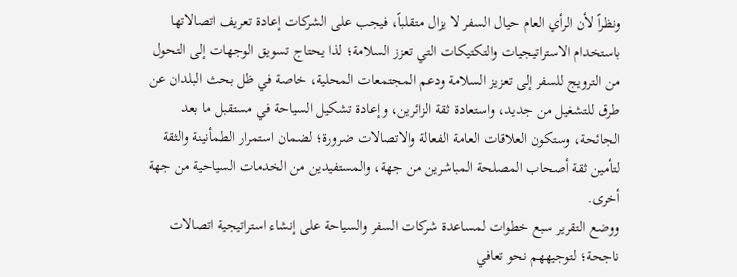ونظراً لأن الرأي العام حيال السفر لا يزال متقلباً، فيجب على الشركات إعادة تعريف اتصالاتها باستخدام الاستراتيجيات والتكتيكات التي تعزز السلامة؛ لذا يحتاج تسويق الوجهات إلى التحول من الترويج للسفر إلى تعزيز السلامة ودعم المجتمعات المحلية، خاصة في ظل بحث البلدان عن طرق للتشغيل من جديد، واستعادة ثقة الزائرين، وإعادة تشكيل السياحة في مستقبل ما بعد الجائحة، وستكون العلاقات العامة الفعالة والاتصالات ضرورة؛ لضمان استمرار الطمأنينة والثقة لتأمين ثقة أصحاب المصلحة المباشرين من جهة، والمستفيدين من الخدمات السياحية من جهة أخرى.
ووضع التقرير سبع خطوات لمساعدة شركات السفر والسياحة على إنشاء استراتيجية اتصالات ناجحة؛ لتوجيههم نحو تعافي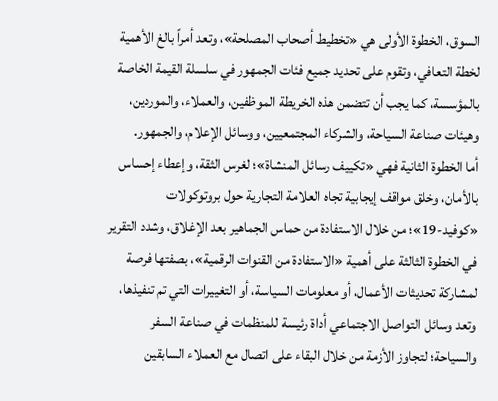السوق، الخطوة الأولى هي «تخطيط أصحاب المصلحة»، وتعد أمراً بالغ الأهمية لخطة التعافي، وتقوم على تحديد جميع فئات الجمهور في سلسلة القيمة الخاصة بالمؤسسة، كما يجب أن تتضمن هذه الخريطة الموظفين، والعملاء، والموردين، وهيئات صناعة السياحة، والشركاء المجتمعيين، ووسائل الإعلام، والجمهور.
أما الخطوة الثانية فهي «تكييف رسائل المنشاة»؛ لغرس الثقة، وإعطاء إحساس بالأمان، وخلق مواقف إيجابية تجاه العلامة التجارية حول بروتوكولات «كوفيد-19»؛ من خلال الاستفادة من حماس الجماهير بعد الإغلاق، وشدد التقرير في الخطوة الثالثة على أهمية «الاستفادة من القنوات الرقمية»، بصفتها فرصة لمشاركة تحديثات الأعمال، أو معلومات السياسة، أو التغييرات التي تم تنفيذها، وتعد وسائل التواصل الاجتماعي أداة رئيسة للمنظمات في صناعة السفر والسياحة؛ لتجاوز الأزمة من خلال البقاء على اتصال مع العملاء السابقين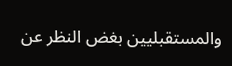والمستقبليين بغض النظر عن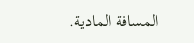المسافة المادية.